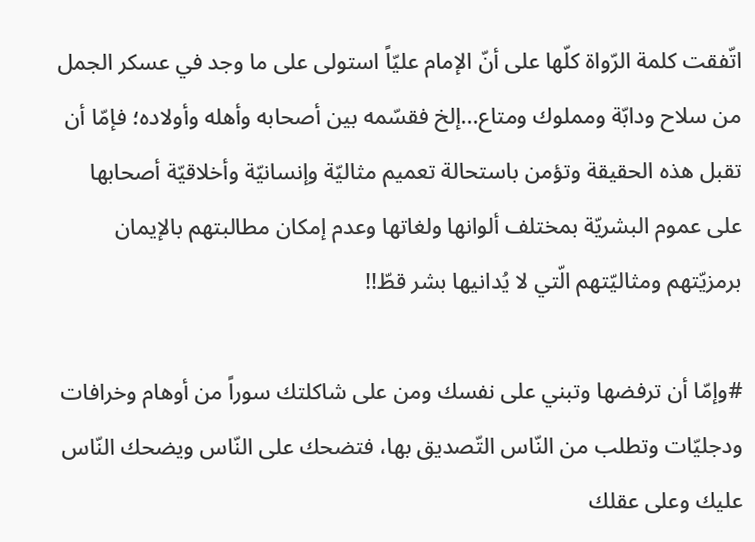اتّفقت كلمة الرّواة كلّها على أنّ الإمام عليّاً استولى على ما وجد في عسكر الجمل من سلاح ودابّة ومملوك ومتاع...إلخ فقسّمه بين أصحابه وأهله وأولاده؛ فإمّا أن تقبل هذه الحقيقة وتؤمن باستحالة تعميم مثاليّة وإنسانيّة وأخلاقيّة أصحابها على عموم البشريّة بمختلف ألوانها ولغاتها وعدم إمكان مطالبتهم بالإيمان برمزيّتهم ومثاليّتهم الّتي لا يُدانيها بشر قطّ!!

#وإمّا أن ترفضها وتبني على نفسك ومن على شاكلتك سوراً من أوهام وخرافات ودجليّات وتطلب من النّاس التّصديق بها، فتضحك على النّاس ويضحك النّاس عليك وعلى عقلك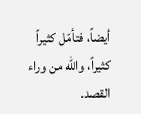أيضاً، فتأمّل كثيراً كثيراً، والله من وراء القصد.